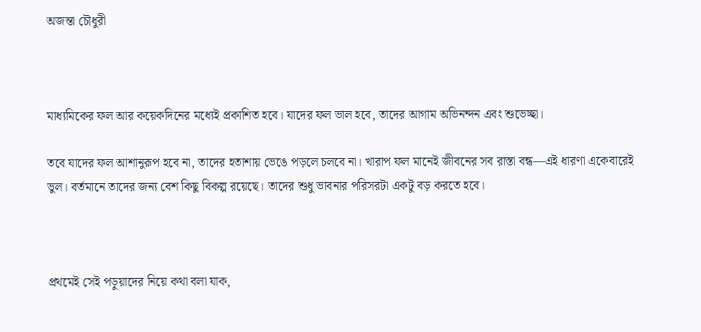অজন্তা চৌধুরী



মাধ্যমিকের ফল আর কয়েকদিনের মধ্যেই প্রকাশিত হবে। যাদের ফল ভাল হবে, তাদের আগাম অভিনন্দন এবং শুভেচ্ছা।

তবে যাদের ফল আশানুরূপ হবে না, তাদের হতাশায় ভেঙে পড়লে চলবে না। খারাপ ফল মানেই জীবনের সব রাস্তা বন্ধ—এই ধারণা একেবারেই ভুল। বর্তমানে তাদের জন্য বেশ কিছু বিকল্প রয়েছে। তাদের শুধু ভাবনার পরিসরটা একটু বড় করতে হবে।



প্রথমেই সেই পড়ুয়াদের নিয়ে কথা বলা যাক,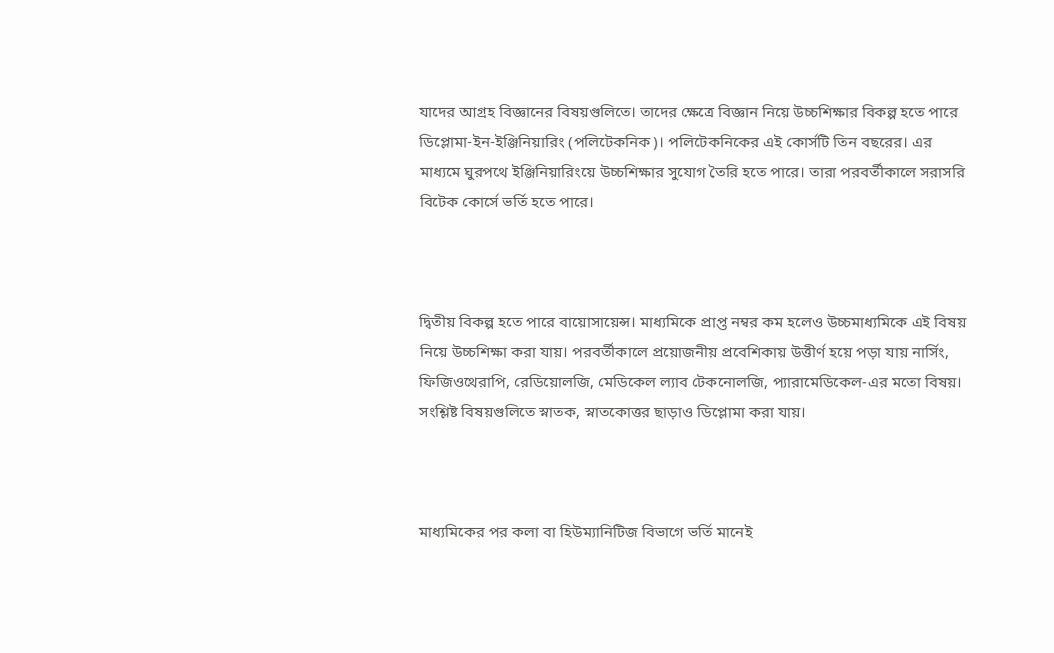যাদের আগ্রহ বিজ্ঞানের বিষয়গুলিতে। তাদের ক্ষেত্রে বিজ্ঞান নিয়ে উচ্চশিক্ষার বিকল্প হতে পারে ডিপ্লোমা-ইন-ইঞ্জিনিয়ারিং (পলিটেকনিক)। পলিটেকনিকের এই কোর্সটি তিন বছরের। এর মাধ্যমে ঘুরপথে ইঞ্জিনিয়ারিংয়ে উচ্চশিক্ষার সুযোগ তৈরি হতে পারে। তারা পরবর্তীকালে সরাসরি বিটেক কোর্সে ভর্তি হতে পারে।



দ্বিতীয় বিকল্প হতে পারে বায়োসায়েন্স। মাধ্যমিকে প্রাপ্ত নম্বর কম হলেও উচ্চমাধ্যমিকে এই বিষয় নিয়ে উচ্চশিক্ষা করা যায়। পরবর্তীকালে প্রয়োজনীয় প্রবেশিকায় উত্তীর্ণ হয়ে পড়া যায় নার্সিং, ফিজিওথেরাপি, রেডিয়োলজি, মেডিকেল ল্যাব টেকনোলজি, প্যারামেডিকেল-এর মতো বিষয়। সংশ্লিষ্ট বিষয়গুলিতে স্নাতক, স্নাতকোত্তর ছাড়াও ডিপ্লোমা করা যায়।



মাধ্যমিকের পর কলা বা হিউম্যানিটিজ বিভাগে ভর্তি মানেই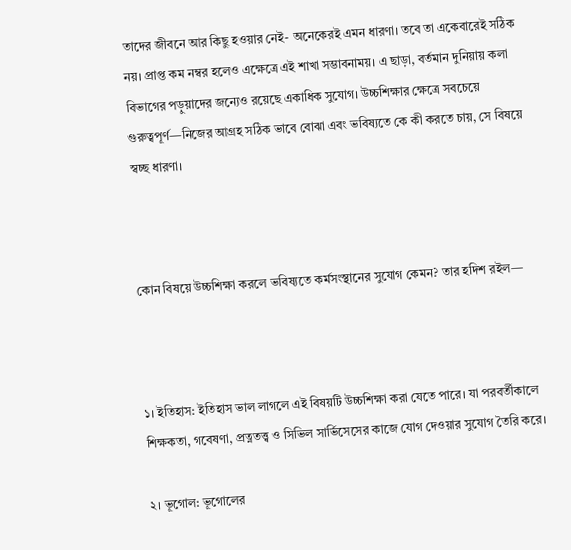তাদের জীবনে আর কিছু হওয়ার নেই- অনেকেরই এমন ধারণা। তবে তা একেবারেই সঠিক নয়। প্রাপ্ত কম নম্বর হলেও এক্ষেত্রে এই শাখা সম্ভাবনাময়। এ ছাড়া, বর্তমান দুনিয়ায় কলা বিভাগের পড়ুয়াদের জন্যেও রয়েছে একাধিক সুযোগ। উচ্চশিক্ষার ক্ষেত্রে সবচেয়ে গুরুত্বপূর্ণ—নিজের আগ্রহ সঠিক ভাবে বোঝা এবং ভবিষ্যতে কে কী করতে চায়, সে বিষয়ে স্বচ্ছ ধারণা।



কোন বিষয়ে উচ্চশিক্ষা করলে ভবিষ্যতে কর্মসংস্থানের সুযোগ কেমন? তার হদিশ রইল—



১। ইতিহাস: ইতিহাস ভাল লাগলে এই বিষয়টি উচ্চশিক্ষা করা যেতে পারে। যা পরবর্তীকালে শিক্ষকতা, গবেষণা, প্রত্নতত্ত্ব ও সিভিল সার্ভিসেসের কাজে যোগ দেওয়ার সুযোগ তৈরি করে।

২। ভূগোল: ভূগোলের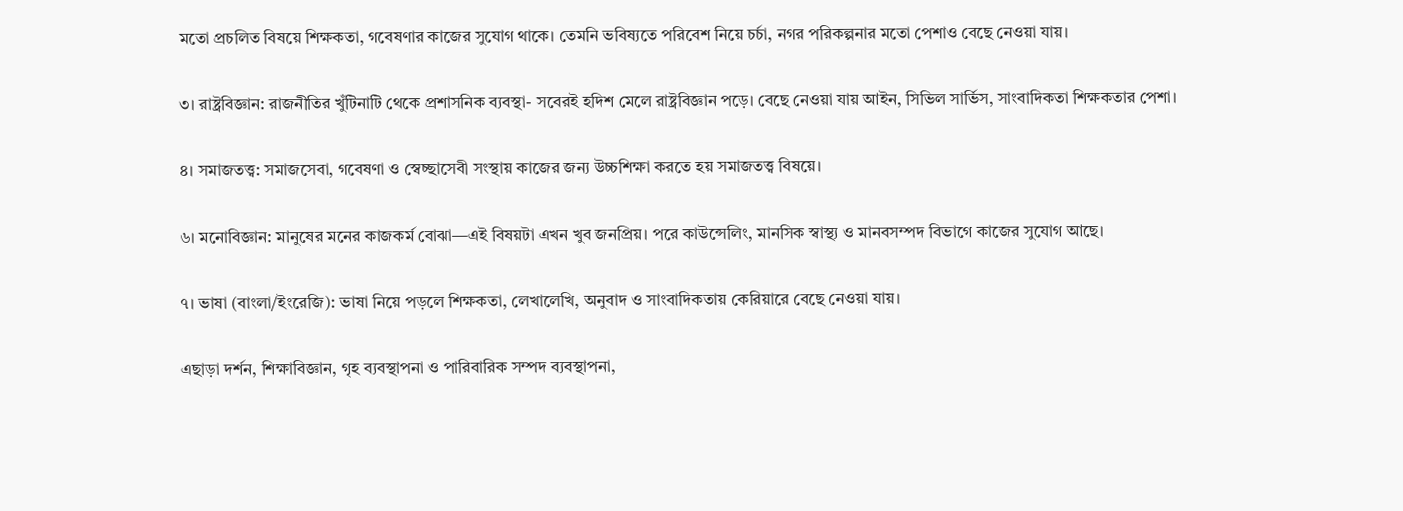মতো প্রচলিত বিষয়ে শিক্ষকতা, গবেষণার কাজের সুযোগ থাকে। তেমনি ভবিষ্যতে পরিবেশ নিয়ে চর্চা, নগর পরিকল্পনার মতো পেশাও বেছে নেওয়া যায়।

৩। রাষ্ট্রবিজ্ঞান: রাজনীতির খুঁটিনাটি থেকে প্রশাসনিক ব্যবস্থা- সবেরই হদিশ মেলে রাষ্ট্রবিজ্ঞান পড়ে। বেছে নেওয়া যায় আইন, সিভিল সার্ভিস, সাংবাদিকতা শিক্ষকতার পেশা।

৪। সমাজতত্ত্ব: সমাজসেবা, গবেষণা ও স্বেচ্ছাসেবী সংস্থায় কাজের জন্য উচ্চশিক্ষা করতে হয় সমাজতত্ত্ব বিষয়ে।

৬। মনোবিজ্ঞান: মানুষের মনের কাজকর্ম বোঝা—এই বিষয়টা এখন খুব জনপ্রিয়। পরে কাউন্সেলিং, মানসিক স্বাস্থ্য ও মানবসম্পদ বিভাগে কাজের সুযোগ আছে।

৭। ভাষা (বাংলা/ইংরেজি): ভাষা নিয়ে পড়লে শিক্ষকতা, লেখালেখি, অনুবাদ ও সাংবাদিকতায় কেরিয়ারে বেছে নেওয়া যায়।

এছাড়া দর্শন, শিক্ষাবিজ্ঞান, গৃহ ব্যবস্থাপনা ও পারিবারিক সম্পদ ব্যবস্থাপনা,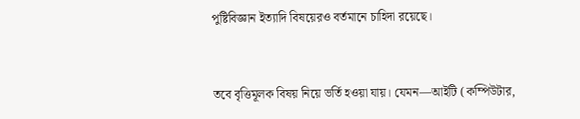পুষ্টিবিজ্ঞান ইত্যাদি বিষয়েরও বর্তমানে চাহিদা রয়েছে।



তবে বৃত্তিমূলক বিষয় নিয়ে ভর্তি হওয়া যায়। যেমন—আইটি (কম্পিউটার,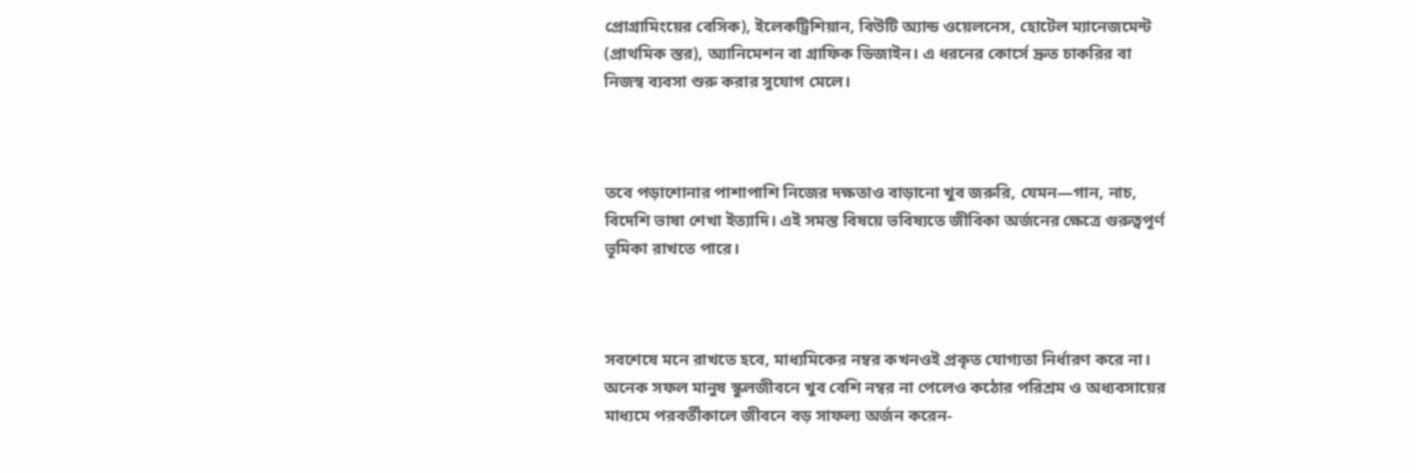প্রোগ্রামিংয়ের বেসিক), ইলেকট্রিশিয়ান, বিউটি অ্যান্ড ওয়েলনেস, হোটেল ম্যানেজমেন্ট (প্রাথমিক স্তর), অ্যানিমেশন বা গ্রাফিক ডিজাইন। এ ধরনের কোর্সে দ্রুত চাকরির বা নিজস্ব ব্যবসা শুরু করার সুযোগ মেলে।



তবে পড়াশোনার পাশাপাশি নিজের দক্ষতাও বাড়ানো খুব জরুরি, যেমন—গান, নাচ, বিদেশি ভাষা শেখা ইত্যাদি। এই সমস্ত বিষয়ে ভবিষ্যতে জীবিকা অর্জনের ক্ষেত্রে গুরুত্বপূর্ণ ভূমিকা রাখতে পারে।



সবশেষে মনে রাখতে হবে, মাধ্যমিকের নম্বর কখনওই প্রকৃত যোগ্যতা নির্ধারণ করে না। অনেক সফল মানুষ স্কুলজীবনে খুব বেশি নম্বর না পেলেও কঠোর পরিশ্রম ও অধ্যবসায়ের মাধ্যমে পরবর্তীকালে জীবনে বড় সাফল্য অর্জন করেন-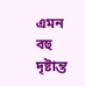এমন বহু দৃষ্টান্ত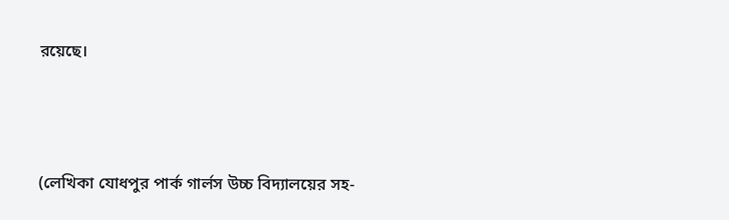রয়েছে।



(লেখিকা যোধপুর পার্ক গার্লস উচ্চ বিদ্যালয়ের সহ-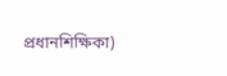প্রধানশিক্ষিকা)